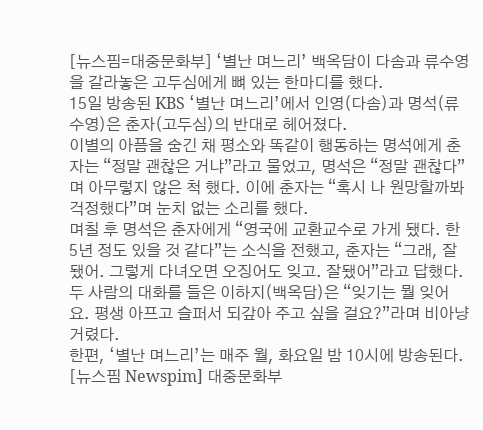[뉴스핌=대중문화부] ‘별난 며느리’ 백옥담이 다솜과 류수영을 갈라놓은 고두심에게 뼈 있는 한마디를 했다.
15일 방송된 KBS ‘별난 며느리’에서 인영(다솜)과 명석(류수영)은 춘자(고두심)의 반대로 헤어졌다.
이별의 아픔을 숨긴 채 평소와 똑같이 행동하는 명석에게 춘자는 “정말 괜찮은 거냐”라고 물었고, 명석은 “정말 괜찮다”며 아무렇지 않은 척 했다. 이에 춘자는 “혹시 나 원망할까봐 걱정했다”며 눈치 없는 소리를 했다.
며칠 후 명석은 춘자에게 “영국에 교환교수로 가게 됐다. 한 5년 정도 있을 것 같다”는 소식을 전했고, 춘자는 “그래, 잘됐어. 그렇게 다녀오면 오징어도 잊고. 잘됐어”라고 답했다.
두 사람의 대화를 들은 이하지(백옥담)은 “잊기는 뭘 잊어요. 평생 아프고 슬퍼서 되갚아 주고 싶을 걸요?”라며 비아냥 거렸다.
한편, ‘별난 며느리’는 매주 월, 화요일 밤 10시에 방송된다.
[뉴스핌 Newspim] 대중문화부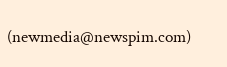(newmedia@newspim.com)